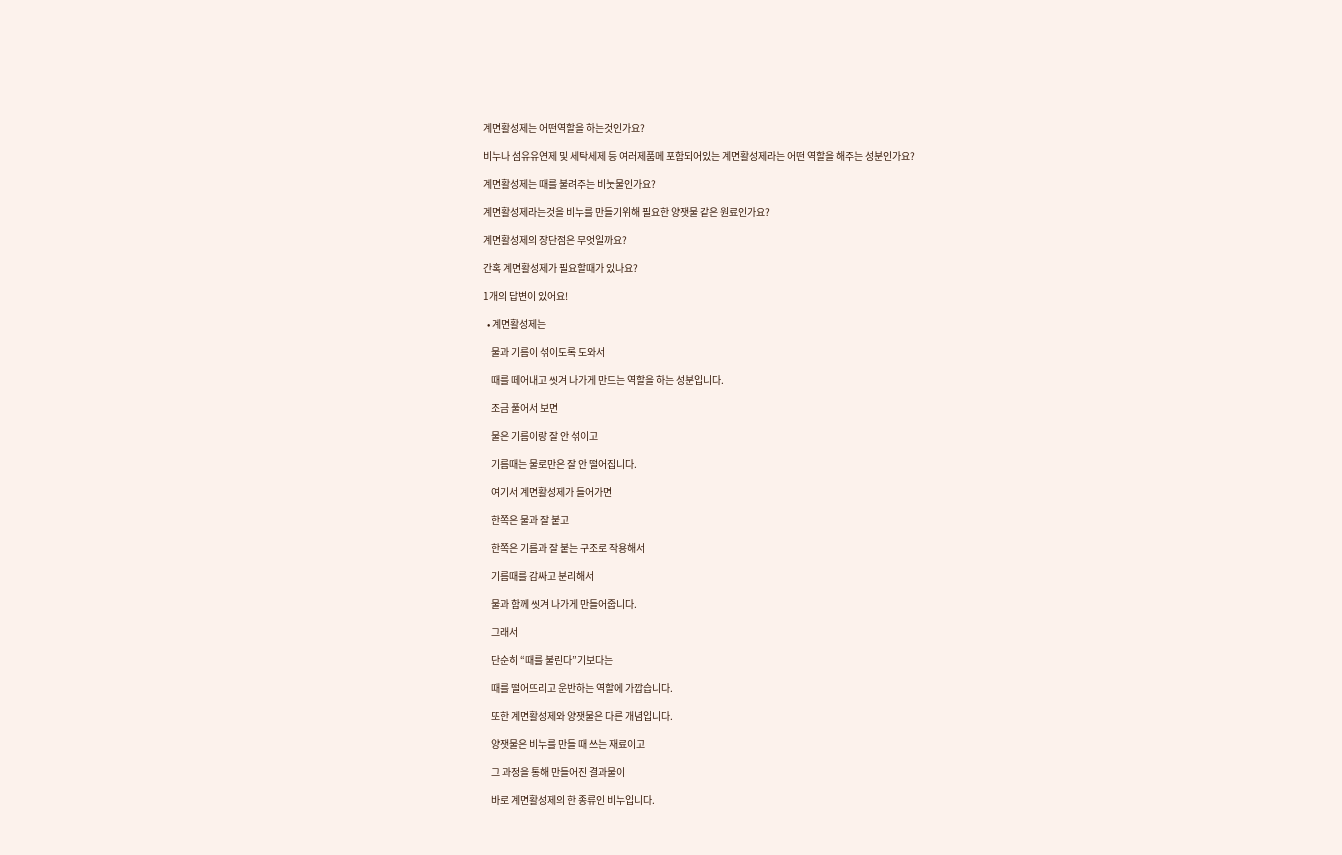계면활성제는 어떤역할을 하는것인가요?

비누나 섬유유연제 및 세탁세제 등 여러제품메 포함되어있는 계면활성제라는 어떤 역할을 해주는 성분인가요?

계면활성제는 때를 불려주는 비눗물인가요?

계면활성제라는것을 비누를 만들기위해 필요한 양잿물 같은 원료인가요?

계면활성제의 장단점은 무엇일까요?

간혹 계면활성제가 필요할때가 있나요?

1개의 답변이 있어요!

  • 계면활성제는

    물과 기름이 섞이도록 도와서

    때를 떼어내고 씻겨 나가게 만드는 역할을 하는 성분입니다.

    조금 풀어서 보면

    물은 기름이랑 잘 안 섞이고

    기름때는 물로만은 잘 안 떨어집니다.

    여기서 계면활성제가 들어가면

    한쪽은 물과 잘 붙고

    한쪽은 기름과 잘 붙는 구조로 작용해서

    기름때를 감싸고 분리해서

    물과 함께 씻겨 나가게 만들어줍니다.

    그래서

    단순히 “때를 불린다”기보다는

    때를 떨어뜨리고 운반하는 역할에 가깝습니다.

    또한 계면활성제와 양잿물은 다른 개념입니다.

    양잿물은 비누를 만들 때 쓰는 재료이고

    그 과정을 통해 만들어진 결과물이

    바로 계면활성제의 한 종류인 비누입니다.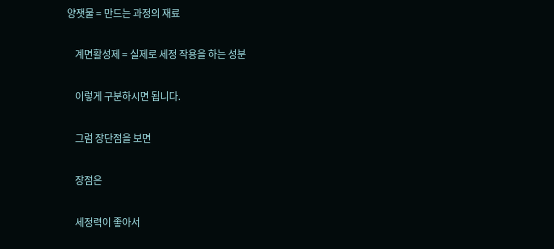양잿물 = 만드는 과정의 재료

    계면활성제 = 실제로 세정 작용을 하는 성분

    이렇게 구분하시면 됩니다.

    그럼 장단점을 보면

    장점은

    세정력이 좋아서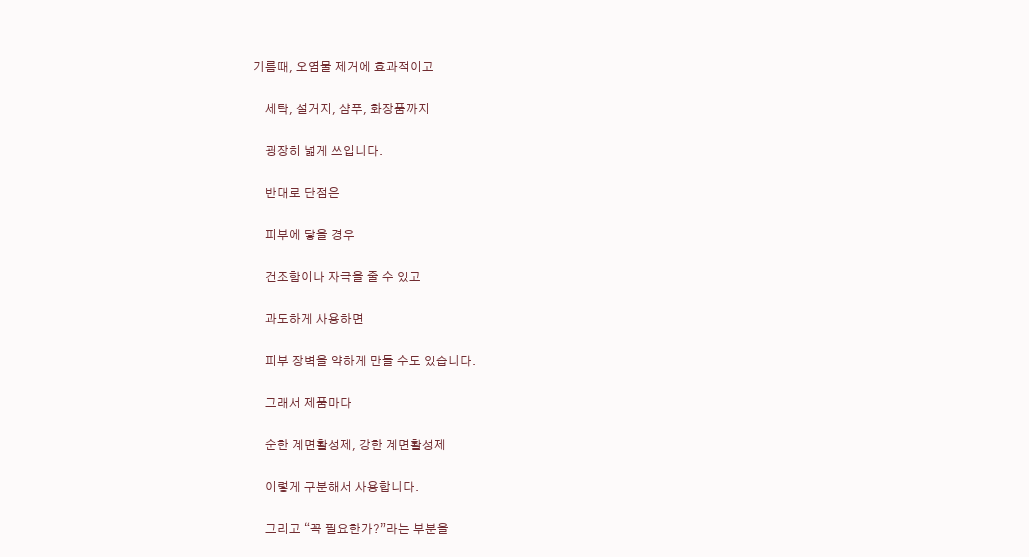기름때, 오염물 제거에 효과적이고

    세탁, 설거지, 샴푸, 화장품까지

    굉장히 넓게 쓰입니다.

    반대로 단점은

    피부에 닿을 경우

    건조함이나 자극을 줄 수 있고

    과도하게 사용하면

    피부 장벽을 약하게 만들 수도 있습니다.

    그래서 제품마다

    순한 계면활성제, 강한 계면활성제

    이렇게 구분해서 사용합니다.

    그리고 “꼭 필요한가?”라는 부분을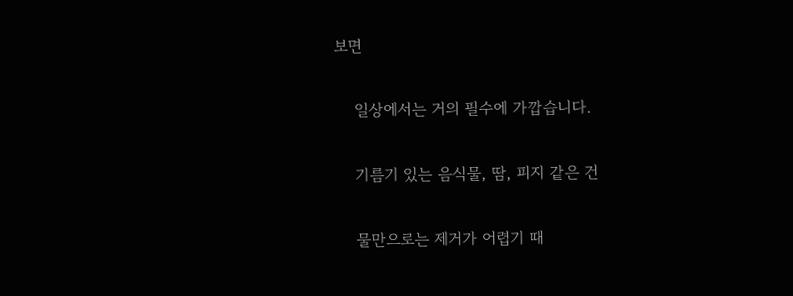보면

    일상에서는 거의 필수에 가깝습니다.

    기름기 있는 음식물, 땀, 피지 같은 건

    물만으로는 제거가 어렵기 때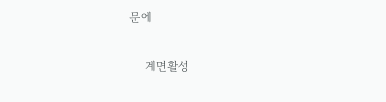문에

    계면활성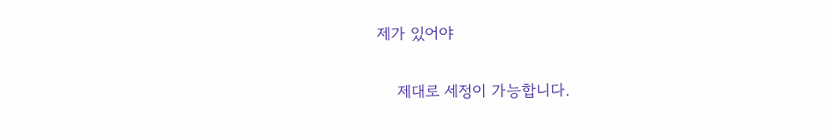제가 있어야

    제대로 세정이 가능합니다.